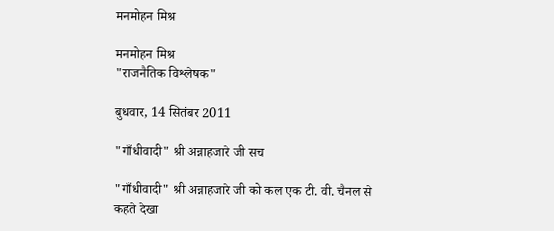मनमोहन मिश्र

मनमोहन मिश्र
"राजनैतिक विश्लेषक"

बुधवार, 14 सितंबर 2011

"गाँधीवादी" श्री अन्नाहजारे जी सच

"गाँधीवादी" श्री अन्नाहजारे जी को कल एक टी. वी. चैनल से कहते देखा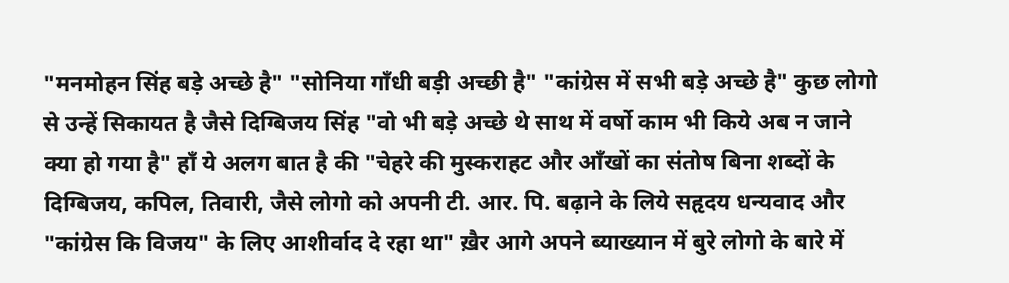"मनमोहन सिंह बड़े अच्छे है" "सोनिया गाँधी बड़ी अच्छी है" "कांग्रेस में सभी बड़े अच्छे है" कुछ लोगो से उन्हें सिकायत है जैसे दिग्बिजय सिंह "वो भी बड़े अच्छे थे साथ में वर्षो काम भी किये अब न जाने क्या हो गया है" हाँ ये अलग बात है की "चेहरे की मुस्कराहट और आँखों का संतोष बिना शब्दों के दिग्बिजय, कपिल, तिवारी, जैसे लोगो को अपनी टी. आर. पि. बढ़ाने के लिये सहृदय धन्यवाद और "कांग्रेस कि विजय" के लिए आशीर्वाद दे रहा था" ख़ैर आगे अपने ब्याख्यान में बुरे लोगो के बारे में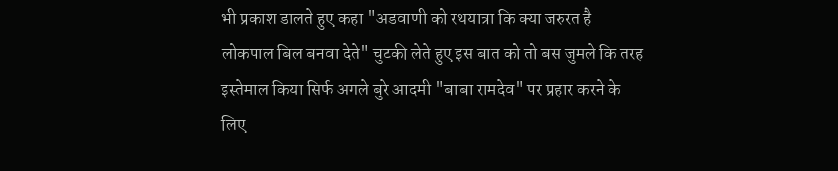भी प्रकाश डालते हुए कहा "अडवाणी को रथयात्रा कि क्या जरुरत है लोकपाल बिल बनवा देते" चुटकी लेते हुए इस बात को तो बस जुमले कि तरह इस्तेमाल किया सिर्फ अगले बुरे आदमी "बाबा रामदेव" पर प्रहार करने के लिए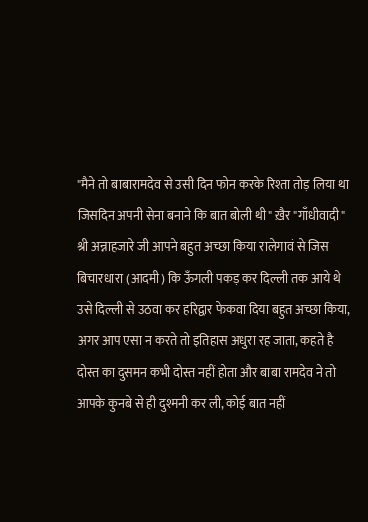"मैने तो बाबारामदेव से उसी दिन फोन करके रिश्ता तोड़ लिया था जिसदिन अपनी सेना बनाने कि बात बोली थी" ख़ैर "गाँधीवादी" श्री अन्नाहजारे जी आपने बहुत अच्छा किया रालेगावं से जिस बिचारधारा (आदमी) कि ऊँगली पकड़ कर दिल्ली तक आये थे उसे दिल्ली से उठवा कर हरिद्वार फेकवा दिया बहुत अच्छा किया, अगर आप एसा न करते तो इतिहास अधुरा रह जाता, कहते है दोस्त का दुसमन कभी दोस्त नहीं होता और बाबा रामदेव ने तो आपके कुनबे से ही दुश्मनी कर ली, कोई बात नहीं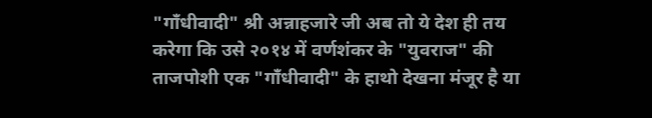"गाँधीवादी" श्री अन्नाहजारे जी अब तो ये देश ही तय करेगा कि उसे २०१४ में वर्णशंकर के "युवराज" की ताजपोशी एक "गाँधीवादी" के हाथो देखना मंजूर है या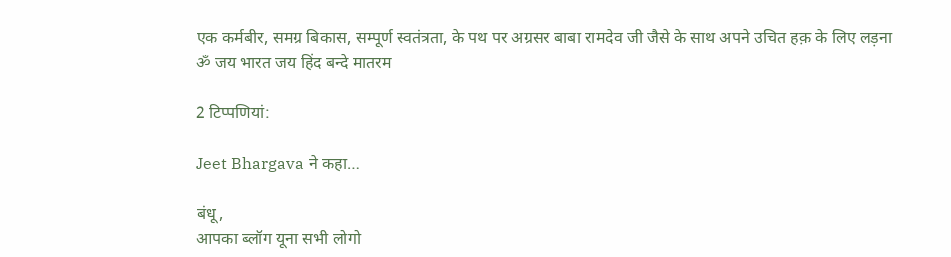एक कर्मबीर, समग्र बिकास, सम्पूर्ण स्वतंत्रता, के पथ पर अग्रसर बाबा रामदेव जी जैसे के साथ अपने उचित हक़ के लिए लड़ना
ॐ जय भारत जय हिंद बन्दे मातरम

2 टिप्‍पणियां:

Jeet Bhargava ने कहा…

बंधू,
आपका ब्लॉग यूना सभी लोगो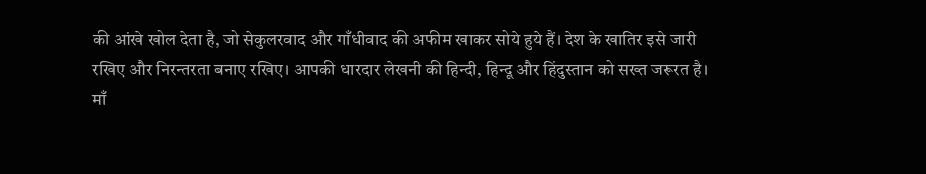की आंखे खोल देता है, जो सेकुलरवाद और गाँधीवाद की अफीम खाकर सोये हुये हैं। देश के खातिर इसे जारी रखिए और निरन्तरता बनाए रखिए। आपकी धारदार लेखनी की हिन्दी, हिन्दू और हिंदुस्तान को सख्त जरूरत है।
माँ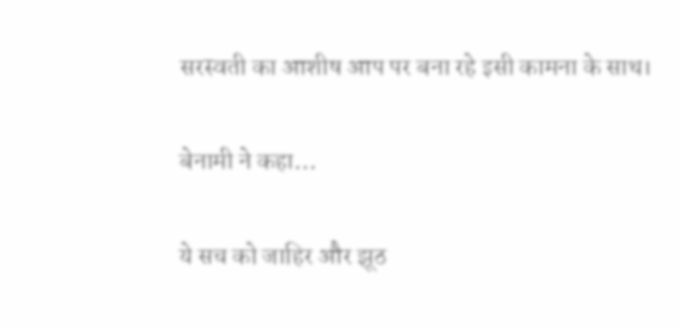सरस्वती का आशीष आप पर बना रहे इसी कामना के साथ।

बेनामी ने कहा…

ये सच को जाहिर और झूठ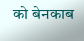को बेनकाब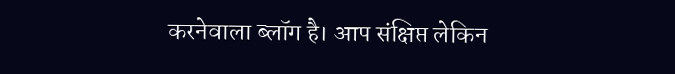करनेवाला ब्लॉग है। आप संक्षिप्त लेकिन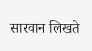सारवान लिखते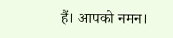हैं। आपको नमन।